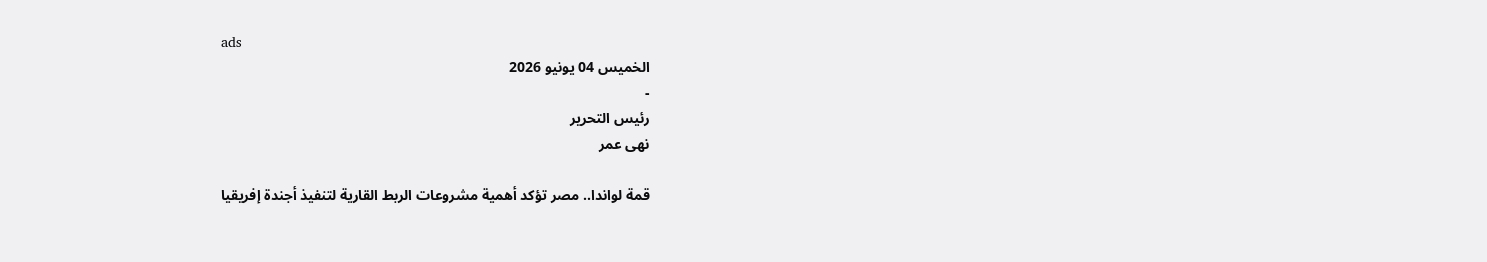ads
الخميس 04 يونيو 2026
-
رئيس التحرير
نهى عمر

قمة لواندا.. مصر تؤكد أهمية مشروعات الربط القارية لتنفيذ أجندة إفريقيا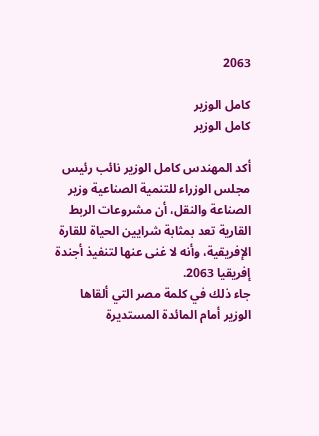2063

كامل الوزير
كامل الوزير

أكد المهندس كامل الوزير نائب رئيس مجلس الوزراء للتنمية الصناعية وزير الصناعة والنقل، أن مشروعات الربط القارية تعد بمثابة شرايين الحياة للقارة الإفريقية، وأنه لا غنى عنها لتنفيذ أجندة إفريقيا 2063.
جاء ذلك في كلمة مصر التي ألقاها الوزير أمام المائدة المستديرة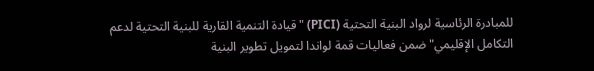للمبادرة الرئاسية لرواد البنية التحتية (PICI) "قيادة التنمية القارية للبنية التحتية لدعم التكامل الإقليمي" ضمن فعاليات قمة لواندا لتمويل تطوير البنية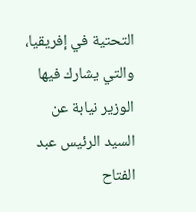التحتية في إفريقيا، والتي يشارك فيها الوزير نيابة عن السيد الرئيس عبد الفتاح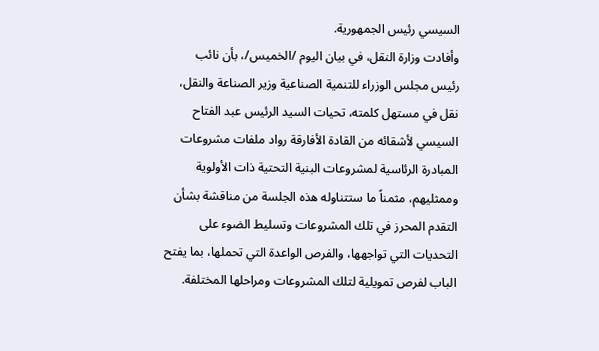السيسي رئيس الجمهورية.
وأفادت وزارة النقل، في بيان اليوم /الخميس/، بأن نائب رئيس مجلس الوزراء للتنمية الصناعية وزير الصناعة والنقل، نقل في مستهل كلمته، تحيات السيد الرئيس عبد الفتاح السيسي لأشقائه من القادة الأفارقة رواد ملفات مشروعات المبادرة الرئاسية لمشروعات البنية التحتية ذات الأولوية وممثليهم، مثمناً ما ستتناوله هذه الجلسة من مناقشة بشأن التقدم المحرز في تلك المشروعات وتسليط الضوء على التحديات التي تواجهها، والفرص الواعدة التي تحملها، بما يفتح الباب لفرص تمويلية لتلك المشروعات ومراحلها المختلفة.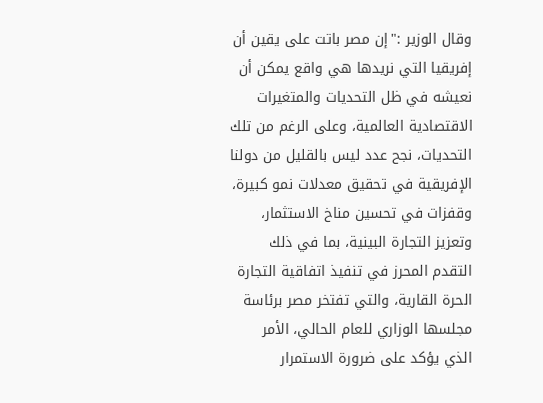وقال الوزير :"إن مصر باتت على يقين أن إفريقيا التي نريدها هي واقع يمكن أن نعيشه في ظل التحديات والمتغيرات الاقتصادية العالمية، وعلى الرغم من تلك التحديات، نجح عدد ليس بالقليل من دولنا الإفريقية في تحقيق معدلات نمو كبيرة، وقفزات في تحسين مناخ الاستثمار، وتعزيز التجارة البينية، بما في ذلك التقدم المحرز في تنفيذ اتفاقية التجارة الحرة القارية، والتي تفتخر مصر برئاسة مجلسها الوزاري للعام الحالي، الأمر الذي يؤكد على ضرورة الاستمرار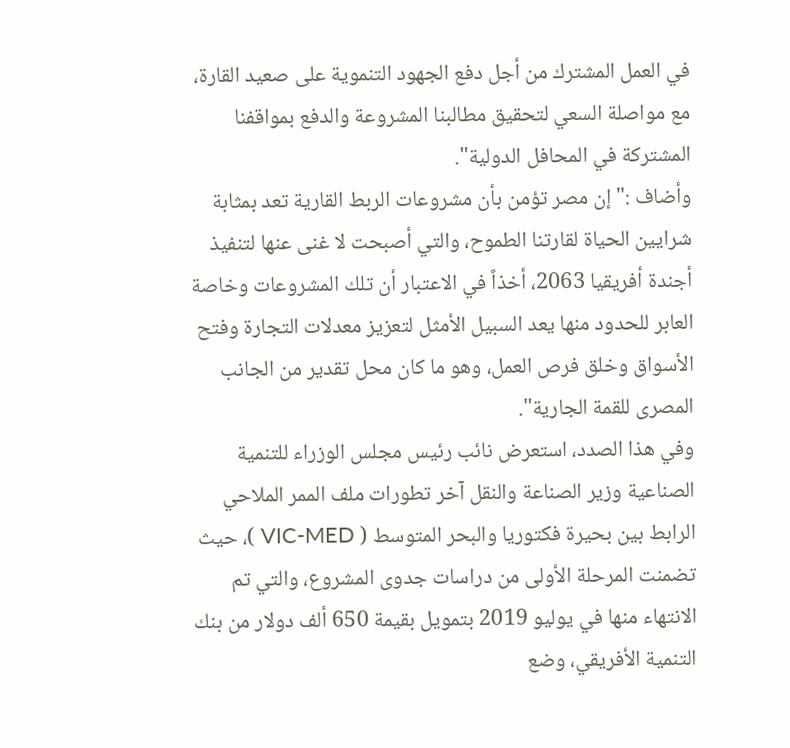في العمل المشترك من أجل دفع الجهود التنموية على صعيد القارة، مع مواصلة السعي لتحقيق مطالبنا المشروعة والدفع بمواقفنا المشتركة في المحافل الدولية".
وأضاف :" إن مصر تؤمن بأن مشروعات الربط القارية تعد بمثابة شرايين الحياة لقارتنا الطموح، والتي أصبحت لا غنى عنها لتنفيذ أجندة أفريقيا 2063، أخذاً في الاعتبار أن تلك المشروعات وخاصة العابر للحدود منها يعد السبيل الأمثل لتعزيز معدلات التجارة وفتح الأسواق وخلق فرص العمل، وهو ما كان محل تقدير من الجانب المصرى للقمة الجارية".
وفي هذا الصدد، استعرض نائب رئيس مجلس الوزراء للتنمية الصناعية وزير الصناعة والنقل آخر تطورات ملف الممر الملاحي الرابط بين بحيرة فكتوريا والبحر المتوسط ( VIC-MED )، حيث تضمنت المرحلة الأولى من دراسات جدوى المشروع، والتي تم الانتهاء منها في يوليو 2019 بتمويل بقيمة 650 ألف دولار من بنك التنمية الأفريقي، وضع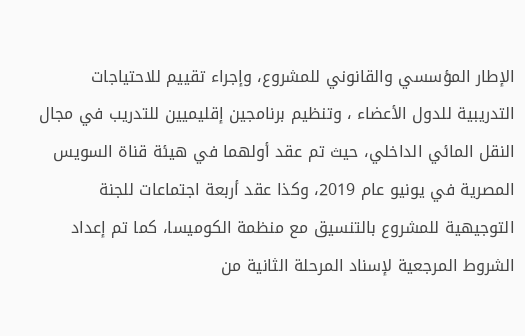الإطار المؤسسي والقانوني للمشروع، وإجراء تقييم للاحتياجات التدريبية للدول الأعضاء ، وتنظيم برنامجين إقليميين للتدريب في مجال النقل المائي الداخلي، حيث تم عقد أولهما في هيئة قناة السويس المصرية في يونيو عام 2019، وكذا عقد أربعة اجتماعات للجنة التوجيهية للمشروع بالتنسيق مع منظمة الكوميسا، كما تم إعداد الشروط المرجعية لإسناد المرحلة الثانية من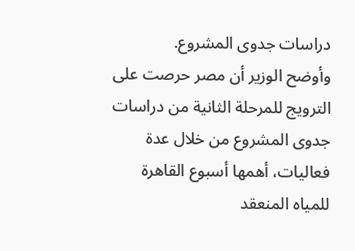دراسات جدوى المشروع.
وأوضح الوزير أن مصر حرصت على الترويج للمرحلة الثانية من دراسات جدوى المشروع من خلال عدة فعاليات، أهمها أسبوع القاهرة للمياه المنعقد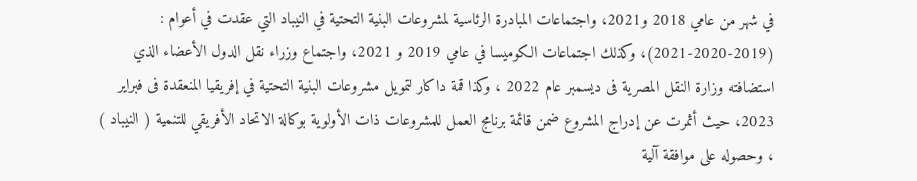في شهر من عامي 2018 و2021، واجتماعات المبادرة الرئاسية لمشروعات البنية التحتية في النيباد التي عقدت في أعوام : (2019-2020-2021)، وكذلك اجتماعات الكوميسا في عامي 2019 و 2021، واجتماع وزراء نقل الدول الأعضاء الذي استضافته وزارة النقل المصرية فى ديسمبر عام 2022 ، وكذا قمة داكار لتمويل مشروعات البنية التحتية في إفريقيا المنعقدة فى فبراير 2023، حيث أثمرت عن إدراج المشروع ضمن قائمة برنامج العمل للمشروعات ذات الأولوية بوكالة الاتحاد الأفريقي للتنمية ( النيباد ) ، وحصوله على موافقة آلية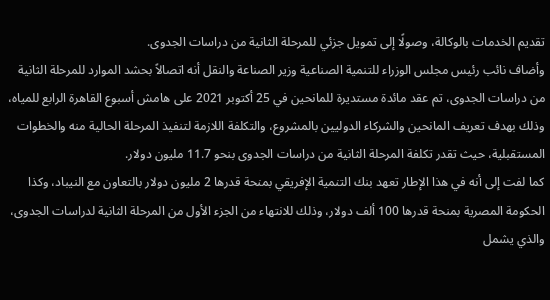تقديم الخدمات بالوكالة، وصولًا إلى تمويل جزئي للمرحلة الثانية من دراسات الجدوى.
وأضاف نائب رئيس مجلس الوزراء للتنمية الصناعية وزير الصناعة والنقل أنه اتصالاً بحشد الموارد للمرحلة الثانية من دراسات الجدوى، تم عقد مائدة مستديرة للمانحين في 25 أكتوبر 2021 على هامش أسبوع القاهرة الرابع للمياه، وذلك بهدف تعريف المانحين والشركاء الدوليين بالمشروع، والتكلفة اللازمة لتنفيذ المرحلة الحالية منه والخطوات المستقبلية، حيث تقدر تكلفة المرحلة الثانية من دراسات الجدوى بنحو 11.7 مليون دولار.
كما لفت إلى أنه في هذا الإطار تعهد بنك التنمية الإفريقي بمنحة قدرها 2 مليون دولار بالتعاون مع النيباد، وكذا الحكومة المصرية بمنحة قدرها 100 ألف دولار، وذلك للانتهاء من الجزء الأول من المرحلة الثانية لدراسات الجدوى، والذي يشمل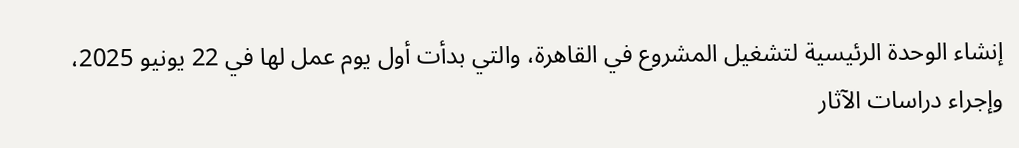إنشاء الوحدة الرئيسية لتشغيل المشروع في القاهرة، والتي بدأت أول يوم عمل لها في 22 يونيو 2025، وإجراء دراسات الآثار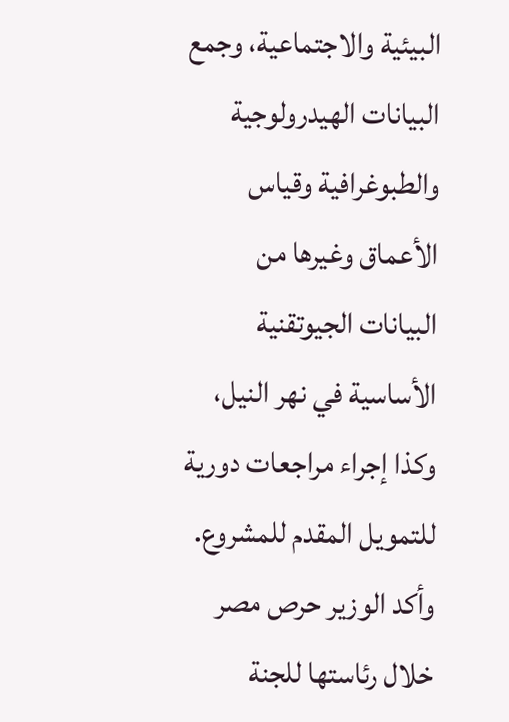البيئية والاجتماعية، وجمع البيانات الهيدرولوجية والطبوغرافية وقياس الأعماق وغيرها من البيانات الجيوتقنية الأساسية في نهر النيل، وكذا إجراء مراجعات دورية للتمويل المقدم للمشروع.
وأكد الوزير حرص مصر خلال رئاستها للجنة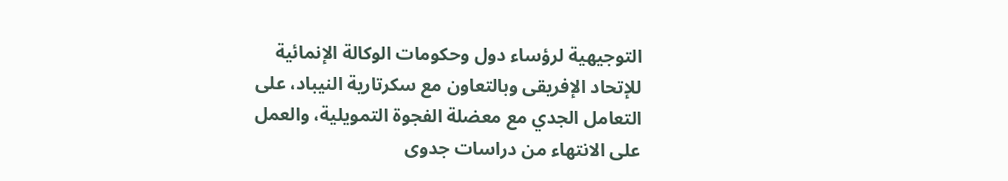التوجيهية لرؤساء دول وحكومات الوكالة الإنمائية للإتحاد الإفريقى وبالتعاون مع سكرتارية النيباد، على التعامل الجدي مع معضلة الفجوة التمويلية، والعمل على الانتهاء من دراسات جدوى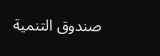صندوق التنمية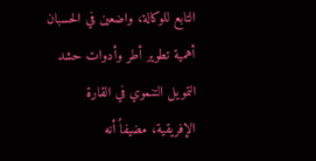التابع للوكالة، واضعين في الحسبان أهمية تطوير أطر وأدوات حشد التمويل التنموي في القارة الإفريقية، مضيفاً أنه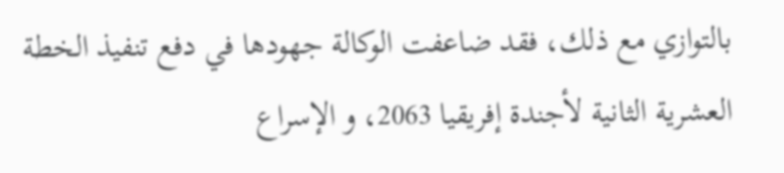بالتوازي مع ذلك، فقد ضاعفت الوكالة جهودها في دفع تنفيذ الخطة العشرية الثانية لأجندة إفريقيا 2063، و الإسراع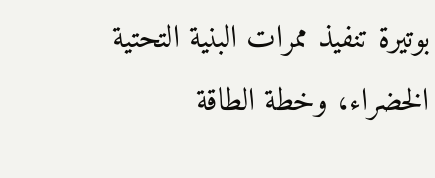بوتيرة تنفيذ ممرات البنية التحتية الخضراء، وخطة الطاقة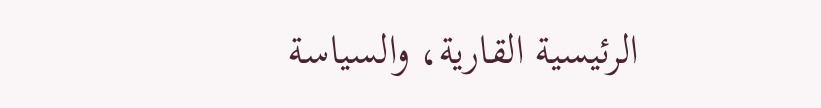الرئيسية القارية، والسياسة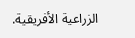الزراعية الأفريقية.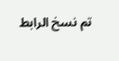تم نسخ الرابط